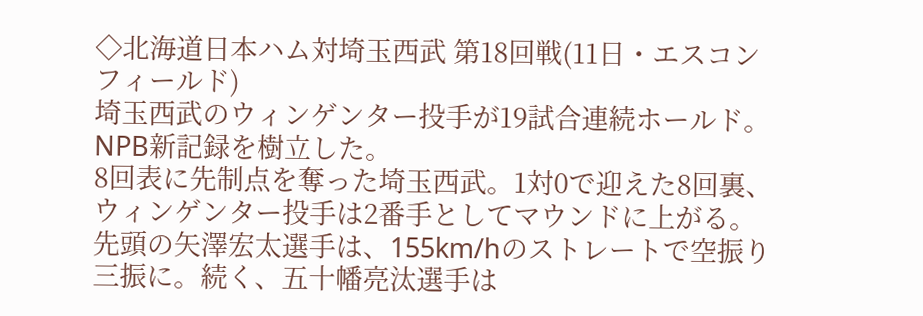◇北海道日本ハム対埼玉西武 第18回戦(11日・エスコンフィールド)
埼玉西武のウィンゲンター投手が19試合連続ホールド。NPB新記録を樹立した。
8回表に先制点を奪った埼玉西武。1対0で迎えた8回裏、ウィンゲンター投手は2番手としてマウンドに上がる。先頭の矢澤宏太選手は、155km/hのストレートで空振り三振に。続く、五十幡亮汰選手は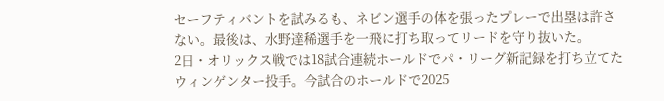セーフティバントを試みるも、ネビン選手の体を張ったプレーで出塁は許さない。最後は、水野達稀選手を一飛に打ち取ってリードを守り抜いた。
2日・オリックス戦では18試合連続ホールドでパ・リーグ新記録を打ち立てたウィンゲンター投手。今試合のホールドで2025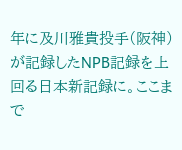年に及川雅貴投手(阪神)が記録したNPB記録を上回る日本新記録に。ここまで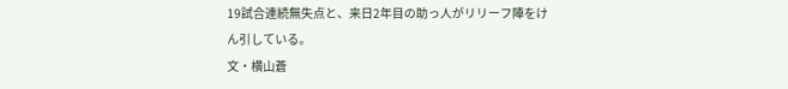19試合連続無失点と、来日2年目の助っ人がリリーフ陣をけん引している。
文・横山蒼